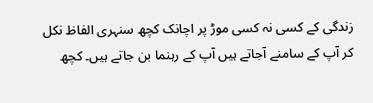زندگی کے کسی نہ کسی موڑ پر اچانک کچھ سنہری الفاظ نکل کر آپ کے سامنے آجاتے ہیں آپ کے رہنما بن جاتے ہیں۔ کچھ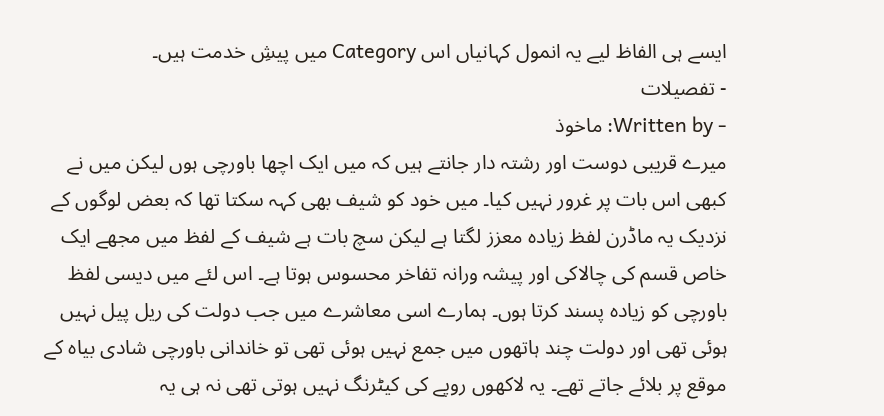ایسے ہی الفاظ لیے یہ انمول کہانیاں اس Category میں پیشِ خدمت ہیں۔
- تفصیلات
- Written by: ماخوذ
میرے قریبی دوست اور رشتہ دار جانتے ہیں کہ میں ایک اچھا باورچی ہوں لیکن میں نے کبھی اس بات پر غرور نہیں کیا۔ میں خود کو شیف بھی کہہ سکتا تھا کہ بعض لوگوں کے نزدیک یہ ماڈرن لفظ زیادہ معزز لگتا ہے لیکن سچ بات ہے شیف کے لفظ میں مجھے ایک خاص قسم کی چالاکی اور پیشہ ورانہ تفاخر محسوس ہوتا ہے۔ اس لئے میں دیسی لفظ باورچی کو زیادہ پسند کرتا ہوں۔ ہمارے اسی معاشرے میں جب دولت کی ریل پیل نہیں ہوئی تھی اور دولت چند ہاتھوں میں جمع نہیں ہوئی تھی تو خاندانی باورچی شادی بیاہ کے موقع پر بلائے جاتے تھے۔ یہ لاکھوں روپے کی کیٹرنگ نہیں ہوتی تھی نہ ہی یہ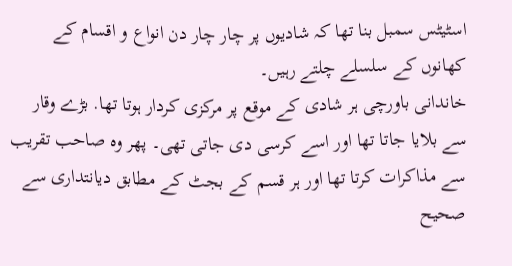اسٹیٹس سمبل بنا تھا کہ شادیوں پر چار چار دن انواع و اقسام کے کھانوں کے سلسلے چلتے رہیں۔
خاندانی باورچی ہر شادی کے موقع پر مرکزی کردار ہوتا تھا. بڑے وقار سے بلایا جاتا تھا اور اسے کرسی دی جاتی تھی۔ پھر وہ صاحب تقریب سے مذاکرات کرتا تھا اور ہر قسم کے بجٹ کے مطابق دیانتداری سے صحیح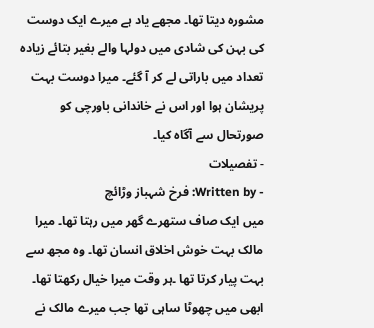مشورہ دیتا تھا۔ مجھے یاد ہے میرے ایک دوست کی بہن کی شادی میں دولہا والے بغیر بتائے زیادہ تعداد میں باراتی لے کر آ گئے۔ میرا دوست بہت پریشان ہوا اور اس نے خاندانی باورچی کو صورتحال سے آگاہ کیا۔
- تفصیلات
- Written by: فرخ شہباز وڑائچ
میں ایک صاف ستھرے گھر میں رہتا تھا۔ میرا مالک بہت خوش اخلاق انسان تھا۔ وہ مجھ سے بہت پیار کرتا تھا ۔ہر وقت میرا خیال رکھتا تھا۔ ابھی میں چھوٹا ساہی تھا جب میرے مالک نے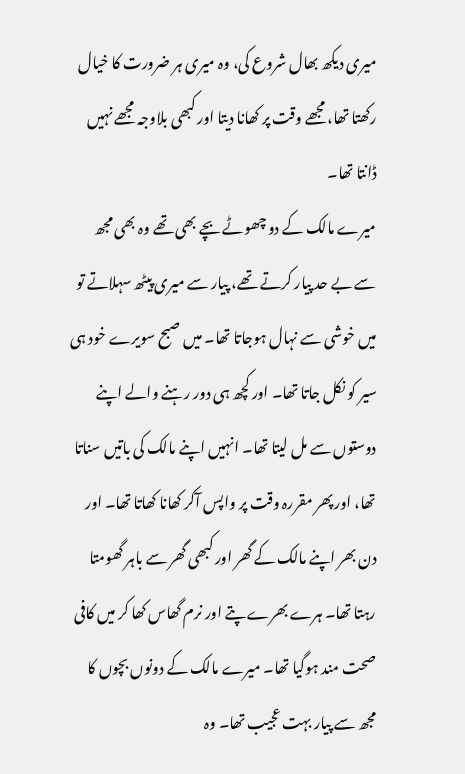میری دیکھ بھال شروع کی، وہ میری ہر ضرورت کا خیال رکھتا تھا، مجھے وقت پر کھانا دیتا اور کبھی بلاوجہ مجھے نہیں ڈانتا تھا۔
میرے مالک کے دو چھوٹے بچے بھی تھے وہ بھی مجھ سے بے حد پیار کرتے تھے، پیار سے میری پیٹھ سہلاتے تو میں خوشی سے نہال ہوجاتا تھا۔ میں صبح سویرے خود ہی سیر کو نکل جاتا تھا۔ اور کچھ ہی دور رہنے والے اپنے دوستوں سے مل لیتا تھا۔ انہیں اپنے مالک کی باتیں سناتا تھا، اور پھر مقررہ وقت پر واپس آکر کھانا کھاتا تھا۔ اور دن بھر اپنے مالک کے گھر اور کبھی گھر سے باہر گھومتا رہتا تھا۔ ہرے بھرے پتے اور نرم گھاس کھا کر میں کافی صحت مند ہوگیا تھا۔ میرے مالک کے دونوں بچوں کا مجھ سے پیار بہت عجیب تھا۔ وہ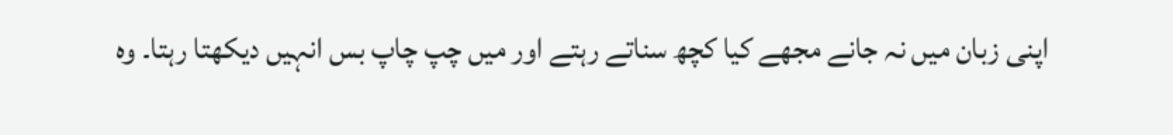اپنی زبان میں نہ جانے مجھے کیا کچھ سناتے رہتے اور میں چپ چاپ بس انہیں دیکھتا رہتا۔ وہ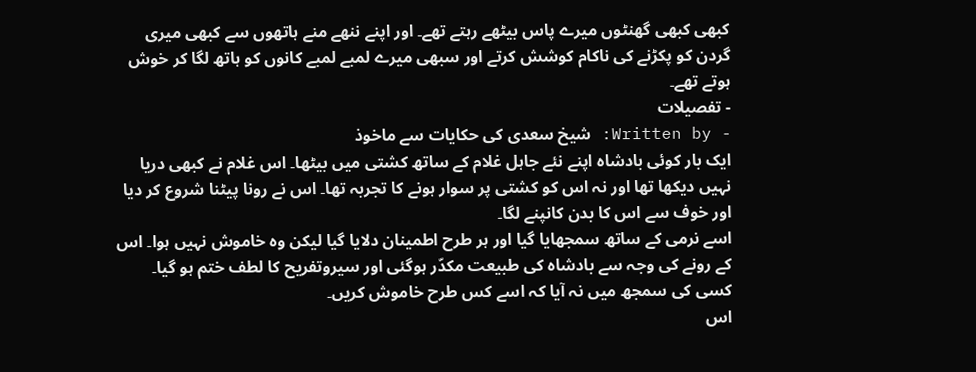کبھی کبھی گھنٹوں میرے پاس بیٹھے رہتے تھے۔ اور اپنے ننھے منے ہاتھوں سے کبھی میری گردن کو پکڑنے کی ناکام کوشش کرتے اور سبھی میرے لمبے لمبے کانوں کو ہاتھ لگا کر خوش ہوتے تھے۔
- تفصیلات
- Written by: شیخ سعدی کی حکایات سے ماخوذ
ایک بار کوئی بادشاہ اپنے نئے جاہل غلام کے ساتھ کشتی میں بیٹھا۔ اس غلام نے کبھی دریا نہیں دیکھا تھا اور نہ اس کو کشتی پر سوار ہونے کا تجربہ تھا۔ اس نے رونا پیٹنا شروع کر دیا اور خوف سے اس کا بدن کانپنے لگا۔
اسے نرمی کے ساتھ سمجھایا گیا اور ہر طرح اطمینان دلایا گیا لیکن وہ خاموش نہیں ہوا۔ اس کے رونے کی وجہ سے بادشاہ کی طبیعت مکدّر ہوگئی اور سیروتفریح کا لطف ختم ہو گیا۔ کسی کی سمجھ میں نہ آیا کہ اسے کس طرح خاموش کریں۔
اس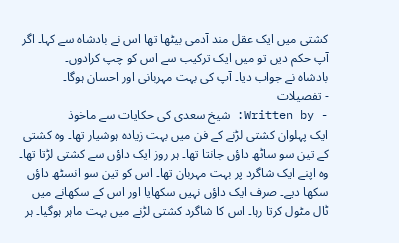کشتی میں ایک عقل مند آدمی بیٹھا تھا اس نے بادشاہ سے کہا۔ اگر آپ حکم دیں تو میں ایک ترکیب سے اس کو چپ کرادوں۔
بادشاہ نے جواب دیا۔ آپ کی بہت مہربانی اور احسان ہوگا۔
- تفصیلات
- Written by: شیخ سعدی کی حکایات سے ماخوذ
ایک پہلوان کشتی لڑنے کے فن میں بہت زیادہ ہوشیار تھا۔ وہ کشتی کے تین سو ساٹھ داؤں جانتا تھا۔ ہر روز ایک داؤں سے کشتی لڑتا تھا۔ وہ اپنے ایک شاگرد پر بہت مہربان تھا۔ اس کو تین سو انسٹھ داؤں سکھا دیے۔ صرف ایک داؤں نہیں سکھایا اور اس کے سکھانے میں ٹال مٹول کرتا رہا۔ اس کا شاگرد کشتی لڑنے میں بہت ماہر ہوگیا۔ ہر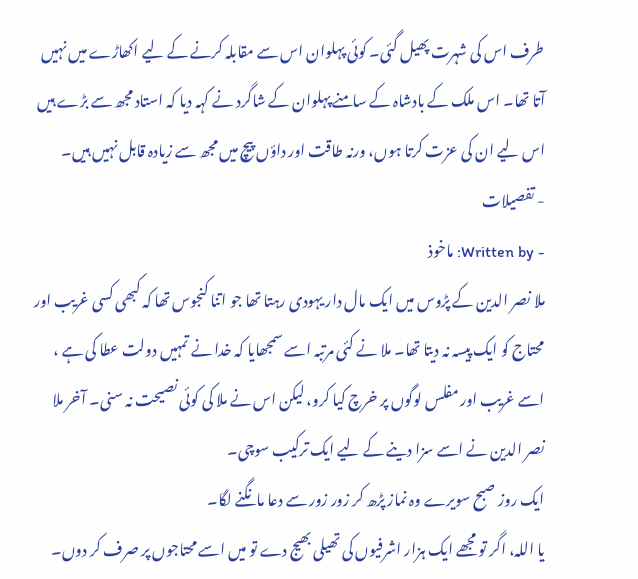طرف اس کی شہرت پھیل گئی۔ کوئی پہلوان اس سے مقابلہ کرنے کے لیے اکھاڑے میں نہیں آتا تھا۔ اس ملک کے بادشاہ کے سامنے پہلوان کے شاگرد نے کہہ دیا کہ استاد مجھ سے بڑے ہیں اس لیے ان کی عزت کرتا ہوں، ورنہ طاقت اور داؤں پیچ میں مجھ سے زیادہ قابل نہیں ہیں۔
- تفصیلات
- Written by: ماخوذ
ملا نصر الدین کے پڑوس میں ایک مال دار یہودی رہتا تھا جو اتنا کنجوس تھا کہ کبھی کسی غریب اور محتاج کو ایک پیسہ نہ دیتا تھا۔ ملا نے کئی مرتبہ اسے سمجھایا کہ خدا نے تمہیں دولت عطا کی ہے ، اسے غریب اور مفلس لوگوں پر خرچ کیا کرو، لیکن اس نے ملا کی کوئی نصیحت نہ سنی۔ آخر ملا نصر الدین نے اسے سزا دینے کے لیے ایک ترکیب سوچی۔
ایک روز صبح سویرے وہ نماز پڑھ کر زور زور سے دعا مانگنے لگا۔
یا اللہ، اگر تو مجھے ایک ہزار اشرفیوں کی تھیلی بھیج دے تو میں اسے محتاجوں پر صرف کر دوں۔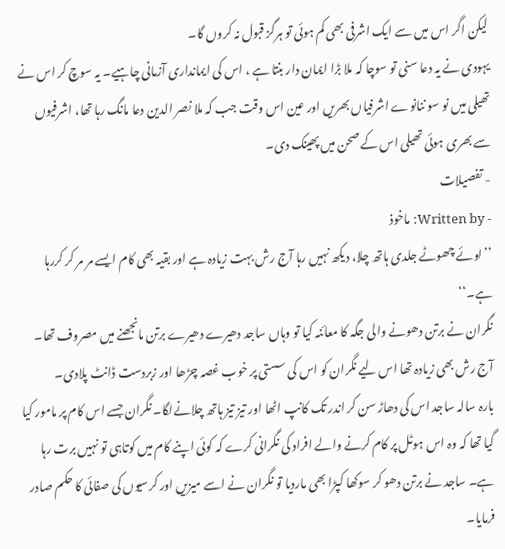لیکن اگر اس میں سے ایک اشرفی بھی کم ہوئی تو ہرگز قبول نہ کروں گا۔
یہودی نے یہ دعا سنی تو سوچا کہ ملا بڑا ایمان دار بنتا ہے ، اس کی ایمانداری آزمانی چاہیے۔ یہ سوچ کر اس نے تھیلی میں نو سو ننانوے اشرفیاں بھریں اور عین اس وقت جب کہ ملا نصر الدین دعا مانگ رہا تھا، اشرفیوں سے بھری ہوئی تھیلی اس کے صحن میں پھینک دی۔
- تفصیلات
- Written by: ماخوذ
’’اوئے چھوٹے جلدی ہاتھ چلا، دیکھ نہیں رہا آج رش بہت زیادہ ہے اور بقیہ بھی کام ایسے مر مر کر کررہا ہے۔‘‘
نگران نے برتن دھونے والی جگہ کا معائنہ کیا تو وہاں ساجد دھیرے دھیرے برتن مانجھنے میں مصروف تھا۔ آج رش بھی زیادہ تھا اس لیے نگران کو اس کی سستی پر خوب غصہ چڑھا اور زبردست ڈانٹ پلادی۔
بارہ سالہ ساجد اس کی دھاڑ سن کر اندر تک کانپ اٹھا اور تیز تیز ہاتھ چلانےلگا۔ نگران جسے اس کام پر مامور کیا گیا تھا کہ وہ اس ہوٹل پر کام کرنے والے افراد کی نگرانی کرے کہ کوئی اپنے کام میں کوتاہی تو نہیں برت رہا ہے۔ ساجد نے برتن دھو کر سوکھا کپڑا بھی ماردیا تو نگران نے اسے میزیں اور کرسیوں کی صفائی کا حکم صادر فرمایا۔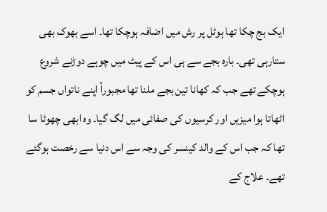ایک بج چکا تھا ہوٹل پر رش میں اضافہ ہوچکا تھا۔ اسے بھوک بھی ستارہی تھی۔ بارہ بجے سے ہی اس کے پیٹ میں چوہے دوڑنے شروع ہوچکے تھے جب کہ کھانا تین بجے ملنا تھا مجبوراً اپنے ناتواں جسم کو اٹھاتا ہوا میزیں اور کرسیوں کی صفائی میں لگ گیا۔ وہ ابھی چھوٹا سا تھا کہ جب اس کے والد کینسر کی وجہ سے اس دنیا سے رخصت ہوگئے تھے۔ علاج کے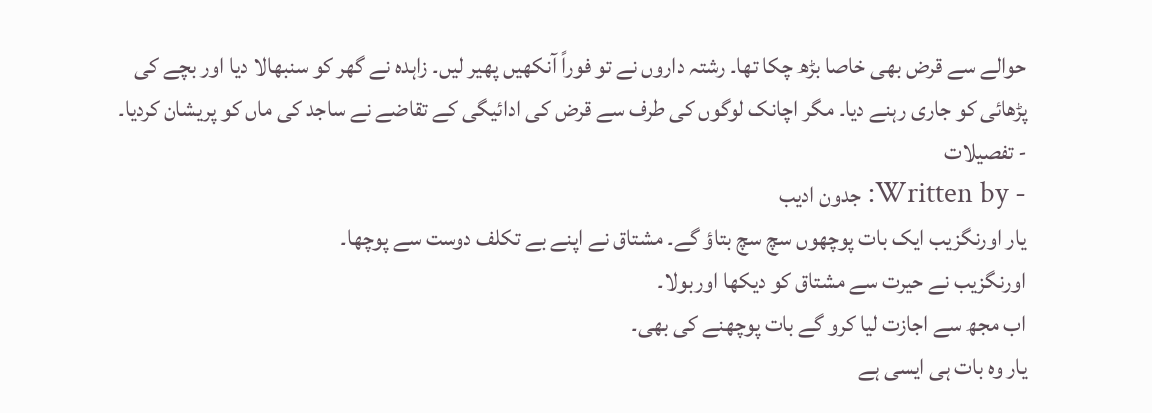حوالے سے قرض بھی خاصا بڑھ چکا تھا۔ رشتہ داروں نے تو فوراً آنکھیں پھیر لیں۔ زاہدہ نے گھر کو سنبھالا دیا اور بچے کی پڑھائی کو جاری رہنے دیا۔ مگر اچانک لوگوں کی طرف سے قرض کی ادائیگی کے تقاضے نے ساجد کی ماں کو پریشان کردیا۔
- تفصیلات
- Written by: جدون ادیب
یار اورنگزیب ایک بات پوچھوں سچ سچ بتاؤ گے۔ مشتاق نے اپنے بے تکلف دوست سے پوچھا۔
اورنگزیب نے حیرت سے مشتاق کو دیکھا اوربولا۔
اب مجھ سے اجازت لیا کرو گے بات پوچھنے کی بھی۔
یار وہ بات ہی ایسی ہے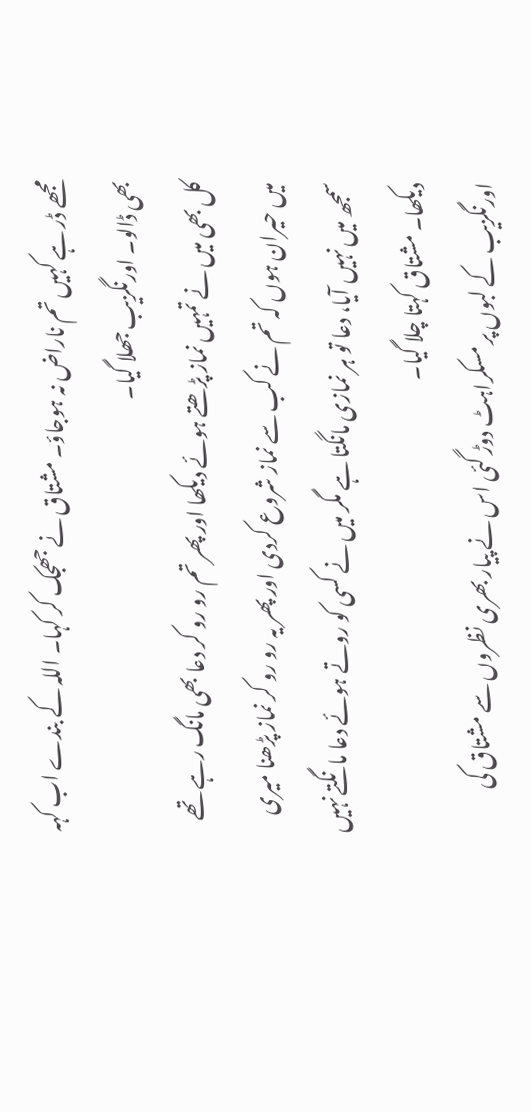مجھے ڈر ہے کہیں تم ناراض نہ ہوجاؤ۔ مشتاق نے جھجک کر کہا۔ اللہ کے بندے اب کہہ بھی ڈالو۔ اورنگزیب جھلا گیا۔
کل بھی میں نے تمہیں نماز پڑھتے ہوئے دیکھا اور پھر تم رو رو کر دعا بھی مانگ رہے تھے میں حیران ہوں کہ تم نے کب سے نماز شروع کردی اور پھر یہ رو رو کر نماز پڑھنا میری سمجھ میں نہیں آیا، دعا تو ہر نمازی مانگتا ہے مگر میں نے کسی کو روتے ہوئے دعا مانگتے نہیں دیکھا۔ مشتاق کہتا چلا گیا۔
اورنگزیب کے لبوں پر مسکراہٹ دوڑ گئی اس نے پیار بھری نظروں سے مشتاق کی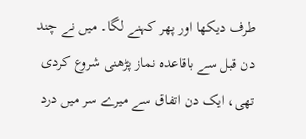طرف دیکھا اور پھر کہنے لگا۔ میں نے چند دن قبل سے باقاعدہ نماز پڑھنی شروع کردی تھی، ایک دن اتفاق سے میرے سر میں درد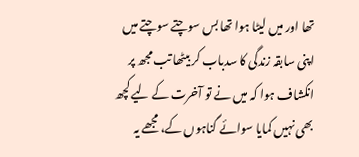تھا اور میں لیٹا ہوا تھا بس سوچتے سوچتے میں اپنی سابقہ زندگی کا سدباب کر بیٹھا تب مجھ پر انکشاف ہوا کہ میں نے تو آخرت کے لیے کچھ بھی نہیں کمایا سوائے گناہوں کے، مجھے یہ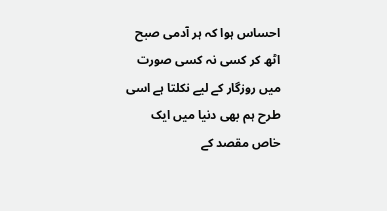احساس ہوا کہ ہر آدمی صبح اٹھ کر کسی نہ کسی صورت میں روزگار کے لیے نکلتا ہے اسی طرح ہم بھی دنیا میں ایک خاص مقصد کے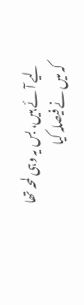لیے آئے ہیں، بس یہ وہی لمحہ تھا کہ میں نے فیصلہ کیا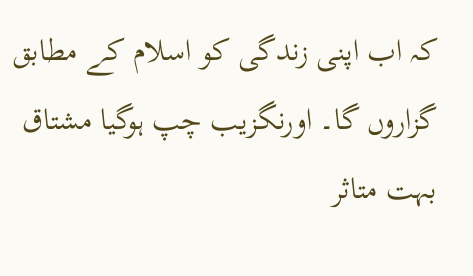کہ اب اپنی زندگی کو اسلام کے مطابق گزاروں گا۔ اورنگزیب چپ ہوگیا مشتاق بہت متاثر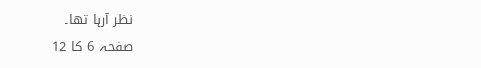نظر آرہا تھا۔
صفحہ 6 کا 12